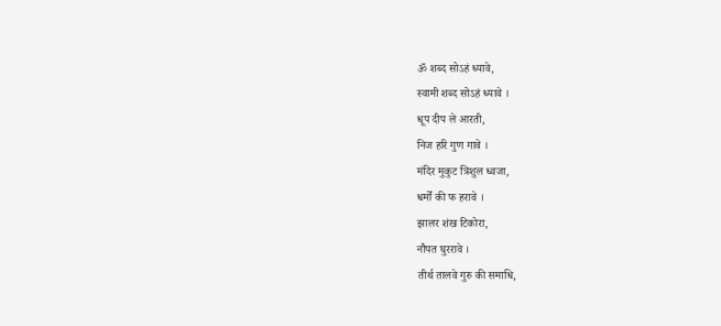ॐ शब्द सोऽहं ध्यावे,
स्वामी शब्द सोऽहं ध्यावे ।
धूप दीप ले आरती,
निज हरि गुण गावे ।
मंदिर मुकुट त्रिशुल ध्वजा,
धर्मों की फ हरावे ।
झालर शंख टिकोरा,
नौपत घुररावे ।
तीर्थ तालवे गुरु की समाधि,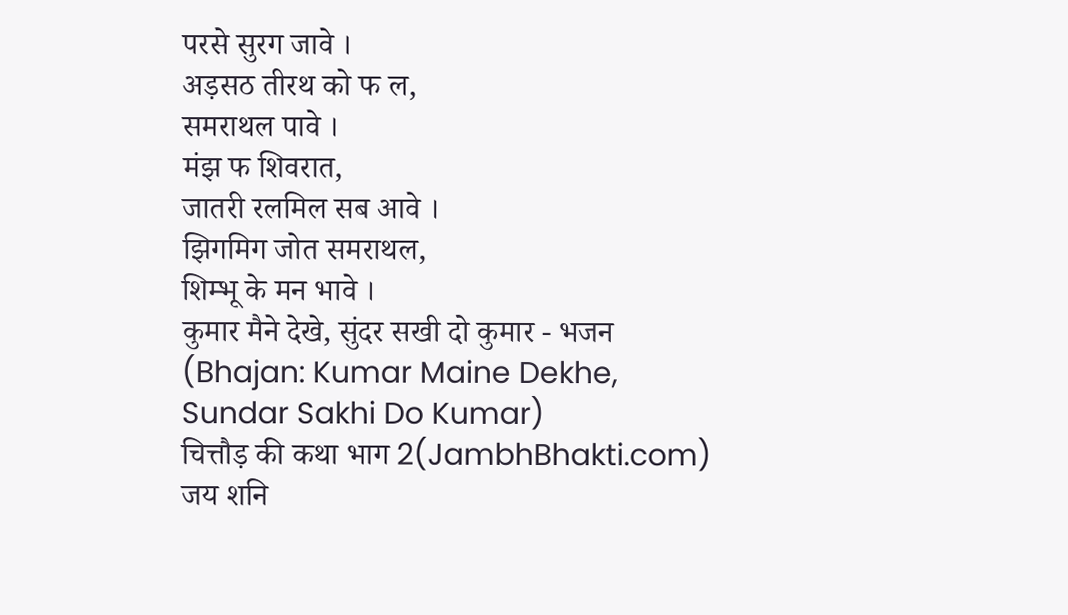परसे सुरग जावे ।
अड़सठ तीरथ को फ ल,
समराथल पावे ।
मंझ फ शिवरात,
जातरी रलमिल सब आवे ।
झिगमिग जोत समराथल,
शिम्भू के मन भावे ।
कुमार मैने देखे, सुंदर सखी दो कुमार - भजन (Bhajan: Kumar Maine Dekhe, Sundar Sakhi Do Kumar)
चित्तौड़ की कथा भाग 2(JambhBhakti.com)
जय शनि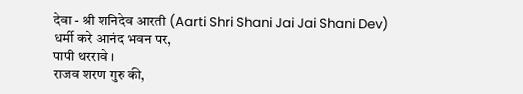देवा - श्री शनिदेव आरती (Aarti Shri Shani Jai Jai Shani Dev)
धर्मी करे आनंद भवन पर,
पापी थररावे ।
राजव शरण गुरु की,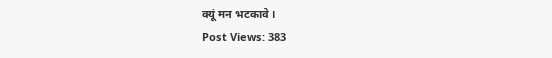क्यूं मन भटकावे ।
Post Views: 383